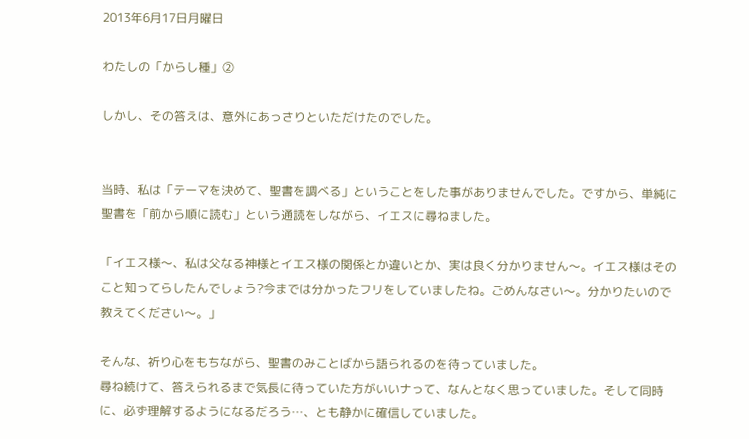2013年6月17日月曜日

わたしの「からし種」②

しかし、その答えは、意外にあっさりといただけたのでした。


当時、私は「テーマを決めて、聖書を調べる」ということをした事がありませんでした。ですから、単純に聖書を「前から順に読む」という通読をしながら、イエスに尋ねました。

「イエス様〜、私は父なる神様とイエス様の関係とか違いとか、実は良く分かりません〜。イエス様はそのこと知ってらしたんでしょう?今までは分かったフリをしていましたね。ごめんなさい〜。分かりたいので教えてください〜。」

そんな、祈り心をもちながら、聖書のみことばから語られるのを待っていました。
尋ね続けて、答えられるまで気長に待っていた方がいいナって、なんとなく思っていました。そして同時に、必ず理解するようになるだろう…、とも静かに確信していました。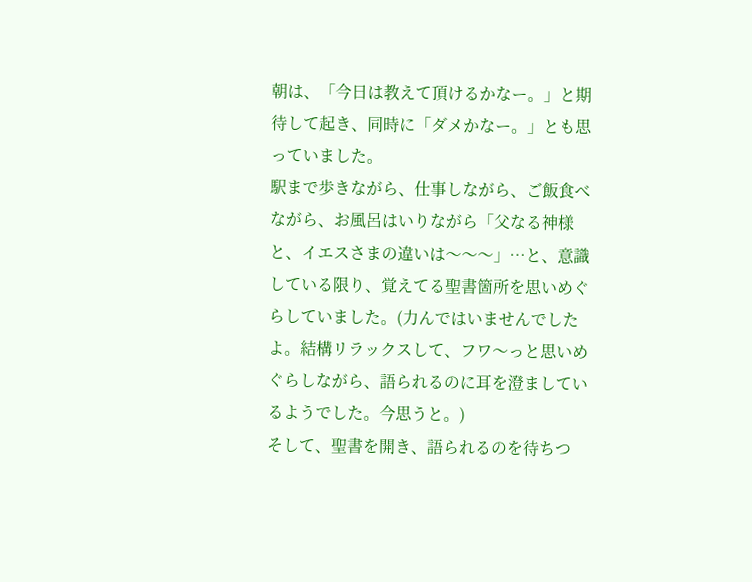朝は、「今日は教えて頂けるかなー。」と期待して起き、同時に「ダメかなー。」とも思っていました。
駅まで歩きながら、仕事しながら、ご飯食べながら、お風呂はいりながら「父なる神様と、イエスさまの違いは〜〜〜」…と、意識している限り、覚えてる聖書箇所を思いめぐらしていました。(力んではいませんでしたよ。結構リラックスして、フワ〜っと思いめぐらしながら、語られるのに耳を澄ましているようでした。今思うと。)
そして、聖書を開き、語られるのを待ちつ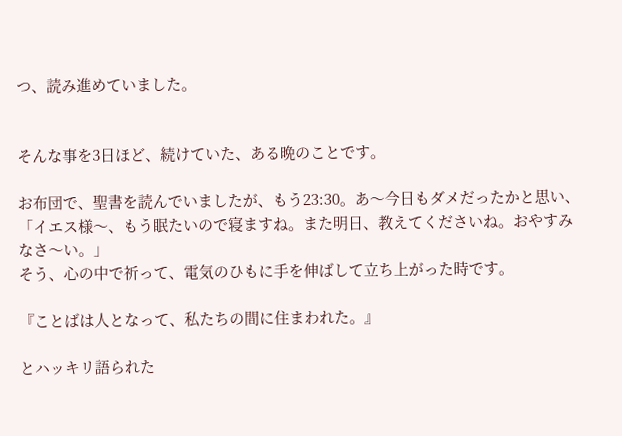つ、読み進めていました。


そんな事を3日ほど、続けていた、ある晩のことです。

お布団で、聖書を読んでいましたが、もう23:30。あ〜今日もダメだったかと思い、
「イエス様〜、もう眠たいので寝ますね。また明日、教えてくださいね。おやすみなさ〜い。」
そう、心の中で祈って、電気のひもに手を伸ばして立ち上がった時です。

『ことばは人となって、私たちの間に住まわれた。』

とハッキリ語られた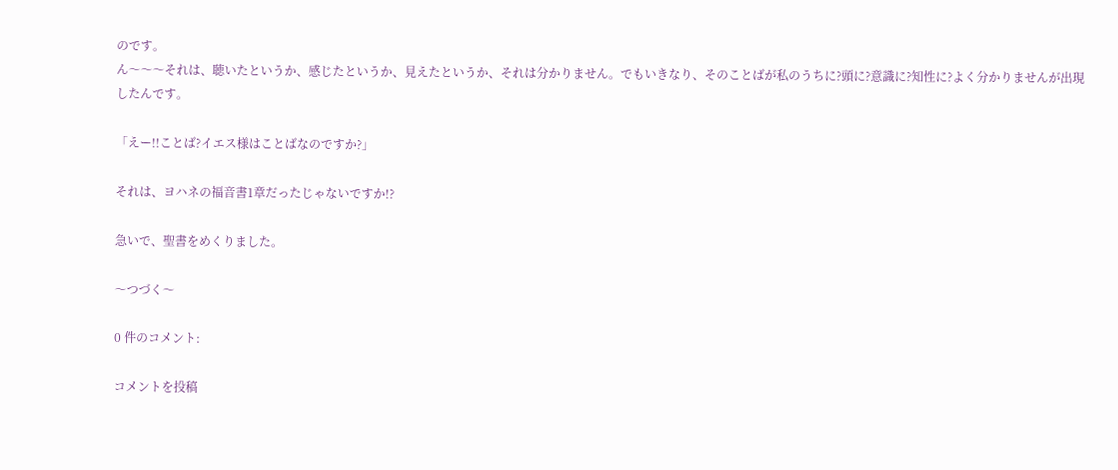のです。
ん〜〜〜それは、聴いたというか、感じたというか、見えたというか、それは分かりません。でもいきなり、そのことばが私のうちに?頭に?意識に?知性に?よく分かりませんが出現したんです。

「えー!!ことば?イエス様はことばなのですか?」

それは、ヨハネの福音書1章だったじゃないですか!?

急いで、聖書をめくりました。

〜つづく〜

0 件のコメント:

コメントを投稿